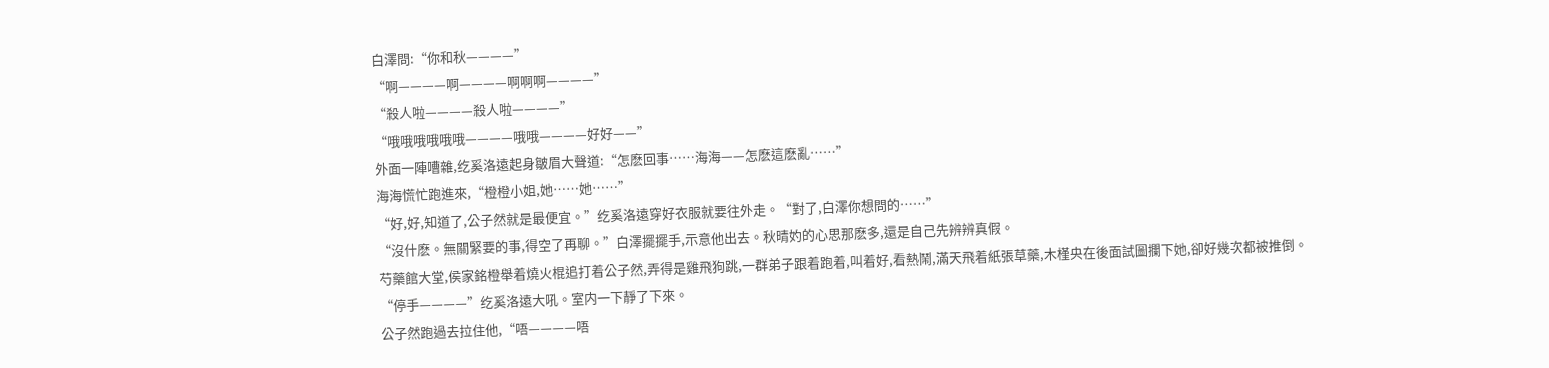白澤問:“你和秋————”
“啊————啊————啊啊啊————”
“殺人啦————殺人啦————”
“哦哦哦哦哦哦————哦哦————好好——”
外面一陣嘈雜,纥奚洛遠起身皺眉大聲道:“怎麽回事……海海——怎麽這麽亂……”
海海慌忙跑進來,“橙橙小姐,她……她……”
“好,好,知道了,公子然就是最便宜。”纥奚洛遠穿好衣服就要往外走。“對了,白澤你想問的……”
“沒什麽。無關緊要的事,得空了再聊。”白澤擺擺手,示意他出去。秋晴妁的心思那麽多,還是自己先辨辨真假。
芍藥館大堂,侯家銘橙舉着燒火棍追打着公子然,弄得是雞飛狗跳,一群弟子跟着跑着,叫着好,看熱鬧,滿天飛着紙張草藥,木槿央在後面試圖攔下她,卻好幾次都被推倒。
“停手————”纥奚洛遠大吼。室内一下靜了下來。
公子然跑過去拉住他,“唔————唔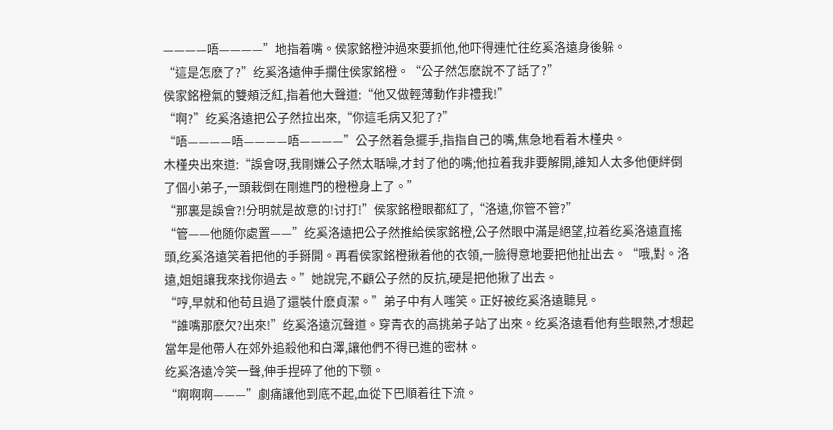————唔————”地指着嘴。侯家銘橙沖過來要抓他,他吓得連忙往纥奚洛遠身後躲。
“這是怎麽了?”纥奚洛遠伸手攔住侯家銘橙。“公子然怎麽說不了話了?”
侯家銘橙氣的雙頰泛紅,指着他大聲道:“他又做輕薄動作非禮我!”
“啊?”纥奚洛遠把公子然拉出來,“你這毛病又犯了?”
“唔————唔————唔————”公子然着急擺手,指指自己的嘴,焦急地看着木槿央。
木槿央出來道:“誤會呀,我剛嫌公子然太聒噪,才封了他的嘴;他拉着我非要解開,誰知人太多他便絆倒了個小弟子,一頭栽倒在剛進門的橙橙身上了。”
“那裏是誤會?!分明就是故意的!讨打!”侯家銘橙眼都紅了,“洛遠,你管不管?”
“管——他随你處置——”纥奚洛遠把公子然推給侯家銘橙,公子然眼中滿是絕望,拉着纥奚洛遠直搖頭,纥奚洛遠笑着把他的手掰開。再看侯家銘橙揪着他的衣領,一臉得意地要把他扯出去。“哦,對。洛遠,姐姐讓我來找你過去。”她說完,不顧公子然的反抗,硬是把他揪了出去。
“哼,早就和他苟且過了還裝什麽貞潔。”弟子中有人嗤笑。正好被纥奚洛遠聽見。
“誰嘴那麽欠?出來!”纥奚洛遠沉聲道。穿青衣的高挑弟子站了出來。纥奚洛遠看他有些眼熟,才想起當年是他帶人在郊外追殺他和白澤,讓他們不得已進的密林。
纥奚洛遠冷笑一聲,伸手捏碎了他的下颚。
“啊啊啊———”劇痛讓他到底不起,血從下巴順着往下流。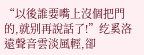“以後誰要嘴上沒個把門的,就别再說話了!”纥奚洛遠聲音雲淡風輕,卻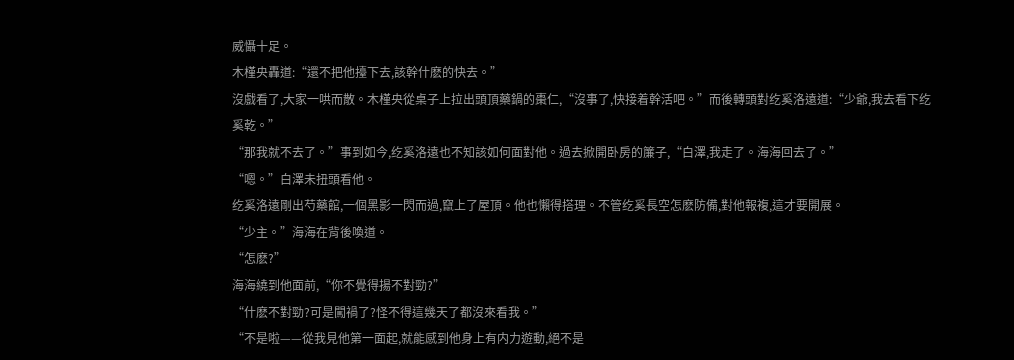威懾十足。
木槿央轟道:“還不把他擡下去,該幹什麽的快去。”
沒戲看了,大家一哄而散。木槿央從桌子上拉出頭頂藥鍋的棗仁,“沒事了,快接着幹活吧。”而後轉頭對纥奚洛遠道:“少爺,我去看下纥奚乾。”
“那我就不去了。”事到如今,纥奚洛遠也不知該如何面對他。過去掀開卧房的簾子,“白澤,我走了。海海回去了。”
“嗯。”白澤未扭頭看他。
纥奚洛遠剛出芍藥館,一個黑影一閃而過,竄上了屋頂。他也懶得搭理。不管纥奚長空怎麽防備,對他報複,這才要開展。
“少主。”海海在背後喚道。
“怎麽?”
海海繞到他面前,“你不覺得揚不對勁?”
“什麽不對勁?可是闖禍了?怪不得這幾天了都沒來看我。”
“不是啦——從我見他第一面起,就能感到他身上有内力遊動,絕不是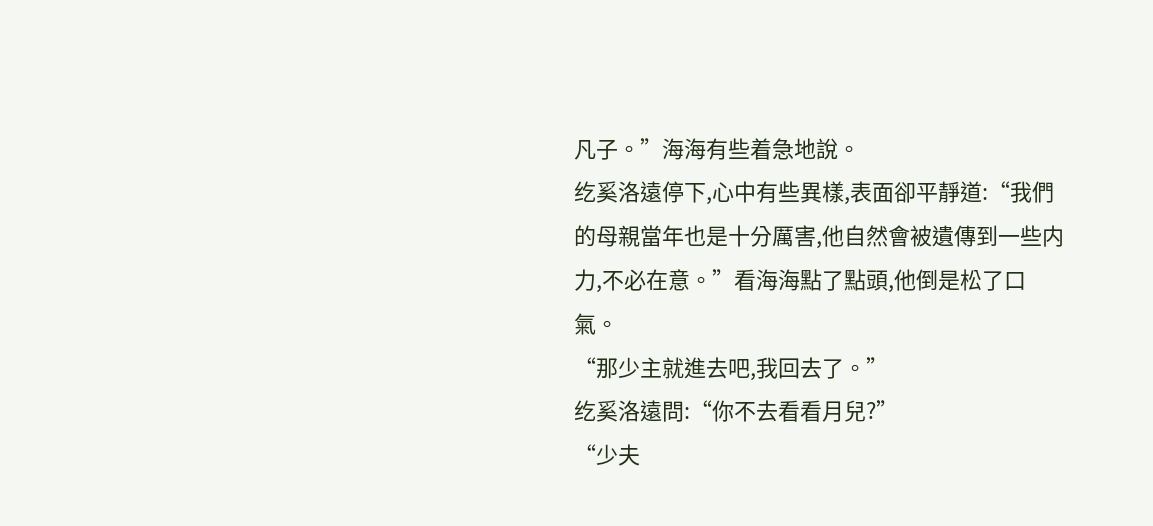凡子。”海海有些着急地說。
纥奚洛遠停下,心中有些異樣,表面卻平靜道:“我們的母親當年也是十分厲害,他自然會被遺傳到一些内力,不必在意。”看海海點了點頭,他倒是松了口氣。
“那少主就進去吧,我回去了。”
纥奚洛遠問:“你不去看看月兒?”
“少夫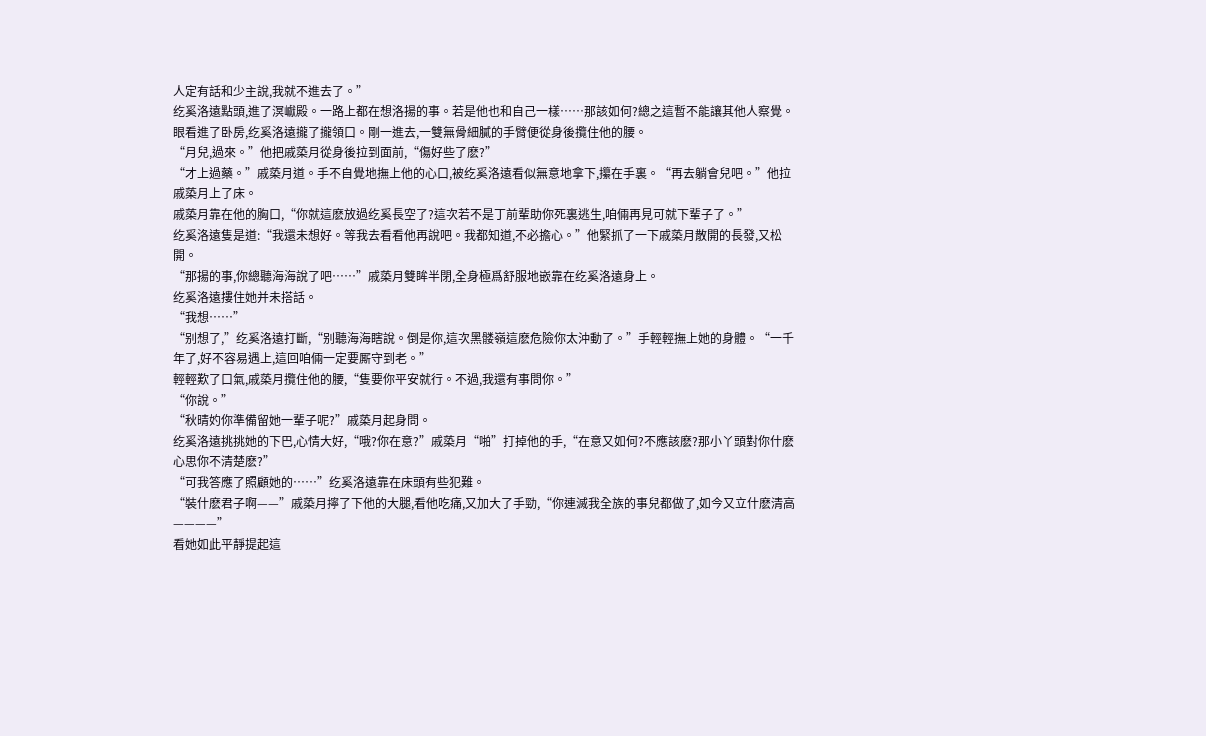人定有話和少主說,我就不進去了。”
纥奚洛遠點頭,進了溟巘殿。一路上都在想洛揚的事。若是他也和自己一樣……那該如何?總之這暫不能讓其他人察覺。
眼看進了卧房,纥奚洛遠攏了攏領口。剛一進去,一雙無骨細膩的手臂便從身後攬住他的腰。
“月兒,過來。”他把戚蒅月從身後拉到面前,“傷好些了麽?”
“才上過藥。”戚蒅月道。手不自覺地撫上他的心口,被纥奚洛遠看似無意地拿下,攥在手裏。“再去躺會兒吧。”他拉戚蒅月上了床。
戚蒅月靠在他的胸口,“你就這麽放過纥奚長空了?這次若不是丁前輩助你死裏逃生,咱倆再見可就下輩子了。”
纥奚洛遠隻是道:“我還未想好。等我去看看他再說吧。我都知道,不必擔心。”他緊抓了一下戚蒅月散開的長發,又松開。
“那揚的事,你總聽海海說了吧……”戚蒅月雙眸半閉,全身極爲舒服地嵌靠在纥奚洛遠身上。
纥奚洛遠摟住她并未搭話。
“我想……”
“别想了,”纥奚洛遠打斷,“别聽海海瞎說。倒是你,這次黑髅嶺這麽危險你太沖動了。”手輕輕撫上她的身體。“一千年了,好不容易遇上,這回咱倆一定要厮守到老。”
輕輕歎了口氣,戚蒅月攬住他的腰,“隻要你平安就行。不過,我還有事問你。”
“你說。”
“秋晴妁你準備留她一輩子呢?”戚蒅月起身問。
纥奚洛遠挑挑她的下巴,心情大好,“哦?你在意?”戚蒅月“啪”打掉他的手,“在意又如何?不應該麽?那小丫頭對你什麽心思你不清楚麽?”
“可我答應了照顧她的……”纥奚洛遠靠在床頭有些犯難。
“裝什麽君子啊——”戚蒅月擰了下他的大腿,看他吃痛,又加大了手勁,“你連滅我全族的事兒都做了,如今又立什麽清高————”
看她如此平靜提起這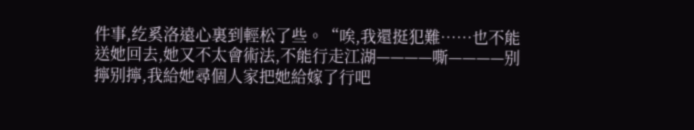件事,纥奚洛遠心裏到輕松了些。“唉,我還挺犯難……也不能送她回去,她又不太會術法,不能行走江湖————嘶————别擰别擰,我給她尋個人家把她給嫁了行吧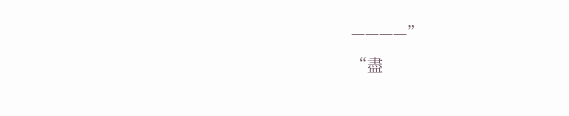————”
“盡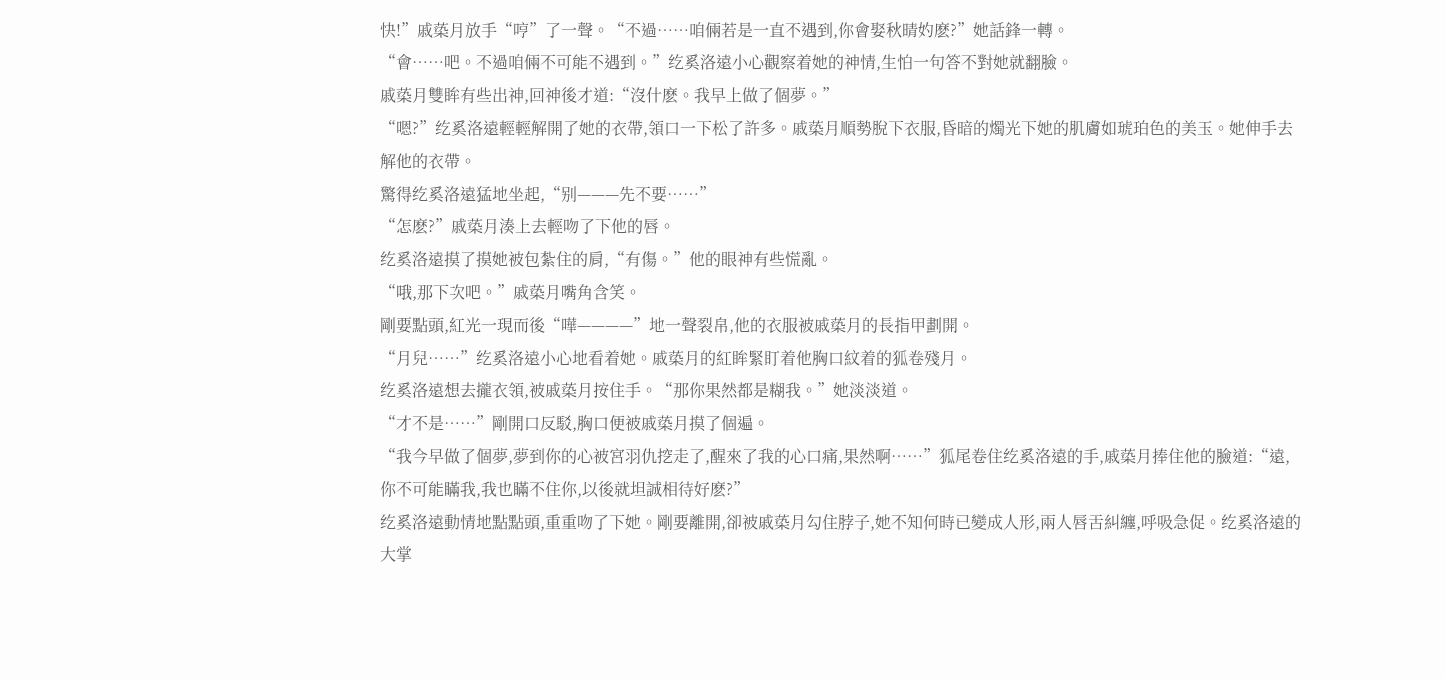快!”戚蒅月放手“哼”了一聲。“不過……咱倆若是一直不遇到,你會娶秋晴妁麽?”她話鋒一轉。
“會……吧。不過咱倆不可能不遇到。”纥奚洛遠小心觀察着她的神情,生怕一句答不對她就翻臉。
戚蒅月雙眸有些出神,回神後才道:“沒什麽。我早上做了個夢。”
“嗯?”纥奚洛遠輕輕解開了她的衣帶,領口一下松了許多。戚蒅月順勢脫下衣服,昏暗的燭光下她的肌膚如琥珀色的美玉。她伸手去解他的衣帶。
驚得纥奚洛遠猛地坐起,“别———先不要……”
“怎麽?”戚蒅月湊上去輕吻了下他的唇。
纥奚洛遠摸了摸她被包紮住的肩,“有傷。”他的眼神有些慌亂。
“哦,那下次吧。”戚蒅月嘴角含笑。
剛要點頭,紅光一現而後“嘩————”地一聲裂帛,他的衣服被戚蒅月的長指甲劃開。
“月兒……”纥奚洛遠小心地看着她。戚蒅月的紅眸緊盯着他胸口紋着的狐卷殘月。
纥奚洛遠想去攏衣領,被戚蒅月按住手。“那你果然都是糊我。”她淡淡道。
“才不是……”剛開口反駁,胸口便被戚蒅月摸了個遍。
“我今早做了個夢,夢到你的心被宮羽仇挖走了,醒來了我的心口痛,果然啊……”狐尾卷住纥奚洛遠的手,戚蒅月捧住他的臉道:“遠,你不可能瞞我,我也瞞不住你,以後就坦誠相待好麽?”
纥奚洛遠動情地點點頭,重重吻了下她。剛要離開,卻被戚蒅月勾住脖子,她不知何時已變成人形,兩人唇舌糾纏,呼吸急促。纥奚洛遠的大掌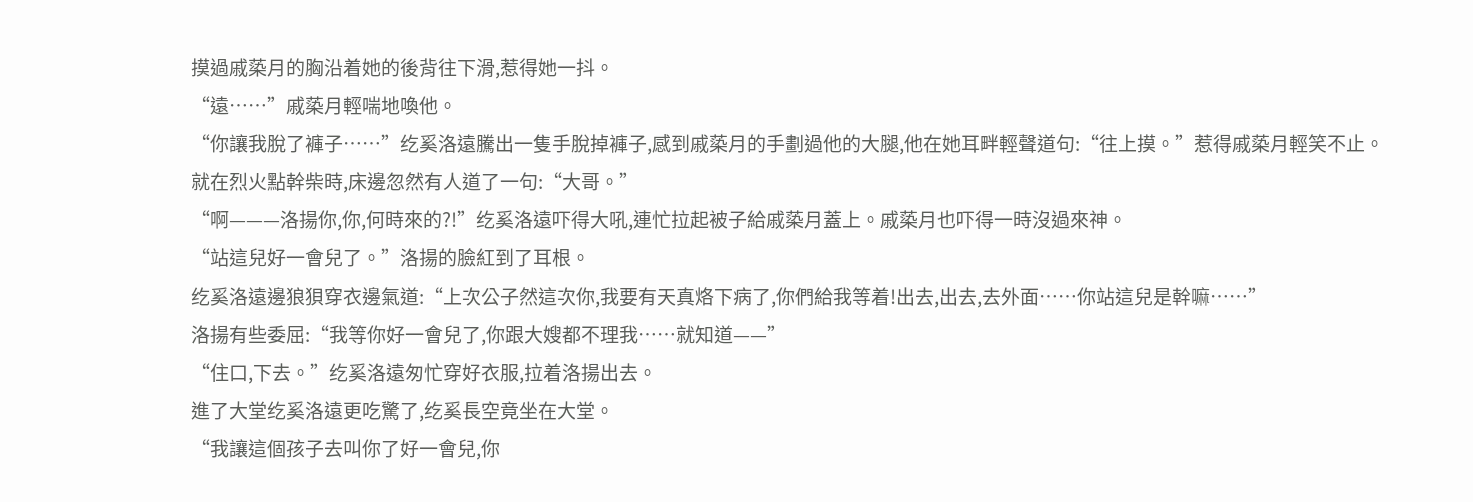摸過戚蒅月的胸沿着她的後背往下滑,惹得她一抖。
“遠……”戚蒅月輕喘地喚他。
“你讓我脫了褲子……”纥奚洛遠騰出一隻手脫掉褲子,感到戚蒅月的手劃過他的大腿,他在她耳畔輕聲道句:“往上摸。”惹得戚蒅月輕笑不止。
就在烈火點幹柴時,床邊忽然有人道了一句:“大哥。”
“啊———洛揚你,你,何時來的?!”纥奚洛遠吓得大吼,連忙拉起被子給戚蒅月蓋上。戚蒅月也吓得一時沒過來神。
“站這兒好一會兒了。”洛揚的臉紅到了耳根。
纥奚洛遠邊狼狽穿衣邊氣道:“上次公子然這次你,我要有天真烙下病了,你們給我等着!出去,出去,去外面……你站這兒是幹嘛……”
洛揚有些委屈:“我等你好一會兒了,你跟大嫂都不理我……就知道——”
“住口,下去。”纥奚洛遠匆忙穿好衣服,拉着洛揚出去。
進了大堂纥奚洛遠更吃驚了,纥奚長空竟坐在大堂。
“我讓這個孩子去叫你了好一會兒,你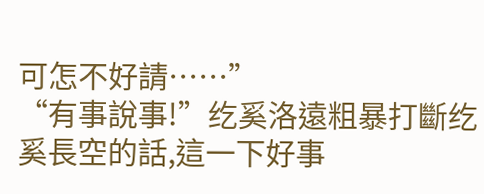可怎不好請……”
“有事說事!”纥奚洛遠粗暴打斷纥奚長空的話,這一下好事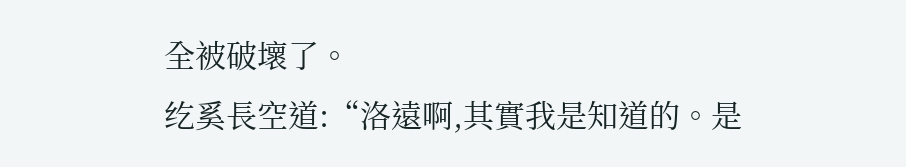全被破壞了。
纥奚長空道:“洛遠啊,其實我是知道的。是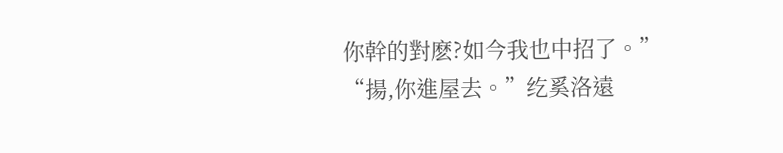你幹的對麽?如今我也中招了。”
“揚,你進屋去。”纥奚洛遠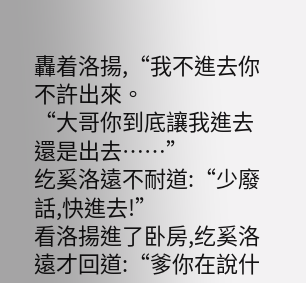轟着洛揚,“我不進去你不許出來。
“大哥你到底讓我進去還是出去……”
纥奚洛遠不耐道:“少廢話,快進去!”
看洛揚進了卧房,纥奚洛遠才回道:“爹你在說什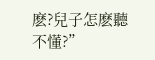麽?兒子怎麽聽不懂?”